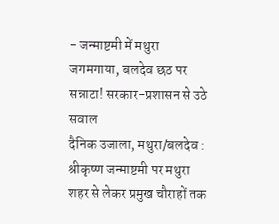- जन्माष्टमी में मथुरा जगमगाया, बलदेव छठ पर सन्नाटा! सरकार-प्रशासन से उठे सवाल
दैनिक उजाला, मथुरा/बलदेव : श्रीकृष्ण जन्माष्टमी पर मथुरा शहर से लेकर प्रमुख चौराहों तक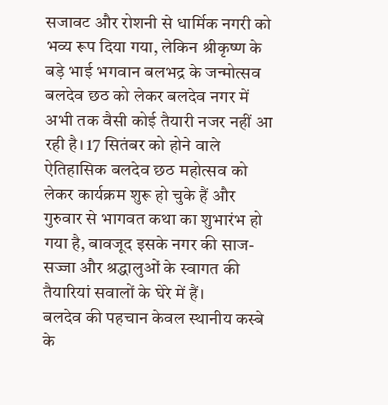सजावट और रोशनी से धार्मिक नगरी को भव्य रूप दिया गया, लेकिन श्रीकृष्ण के बड़े भाई भगवान बलभद्र के जन्मोत्सव बलदेव छठ को लेकर बलदेव नगर में अभी तक वैसी कोई तैयारी नजर नहीं आ रही है। 17 सितंबर को होने वाले ऐतिहासिक बलदेव छठ महोत्सव को लेकर कार्यक्रम शुरू हो चुके हैं और गुरुवार से भागवत कथा का शुभारंभ हो गया है, बावजूद इसके नगर की साज-सज्जा और श्रद्धालुओं के स्वागत की तैयारियां सवालों के घेरे में हैं।
बलदेव की पहचान केवल स्थानीय कस्बे के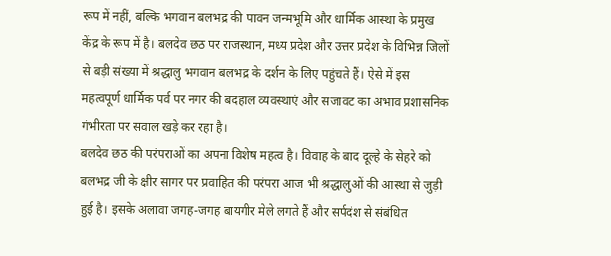रूप में नहीं, बल्कि भगवान बलभद्र की पावन जन्मभूमि और धार्मिक आस्था के प्रमुख केंद्र के रूप में है। बलदेव छठ पर राजस्थान, मध्य प्रदेश और उत्तर प्रदेश के विभिन्न जिलों से बड़ी संख्या में श्रद्धालु भगवान बलभद्र के दर्शन के लिए पहुंचते हैं। ऐसे में इस महत्वपूर्ण धार्मिक पर्व पर नगर की बदहाल व्यवस्थाएं और सजावट का अभाव प्रशासनिक गंभीरता पर सवाल खड़े कर रहा है।
बलदेव छठ की परंपराओं का अपना विशेष महत्व है। विवाह के बाद दूल्हे के सेहरे को बलभद्र जी के क्षीर सागर पर प्रवाहित की परंपरा आज भी श्रद्धालुओं की आस्था से जुड़ी हुई है। इसके अलावा जगह-जगह बायगीर मेले लगते हैं और सर्पदंश से संबंधित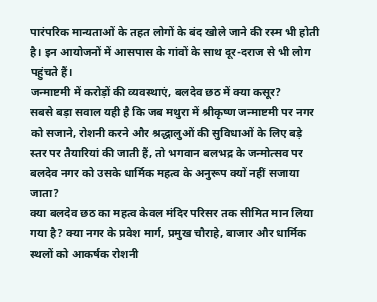पारंपरिक मान्यताओं के तहत लोगों के बंद खोले जाने की रस्म भी होती है। इन आयोजनों में आसपास के गांवों के साथ दूर-दराज से भी लोग पहुंचते हैं।
जन्माष्टमी में करोड़ों की व्यवस्थाएं, बलदेव छठ में क्या कसूर?
सबसे बड़ा सवाल यही है कि जब मथुरा में श्रीकृष्ण जन्माष्टमी पर नगर को सजाने, रोशनी करने और श्रद्धालुओं की सुविधाओं के लिए बड़े स्तर पर तैयारियां की जाती हैं, तो भगवान बलभद्र के जन्मोत्सव पर बलदेव नगर को उसके धार्मिक महत्व के अनुरूप क्यों नहीं सजाया जाता?
क्या बलदेव छठ का महत्व केवल मंदिर परिसर तक सीमित मान लिया गया है? क्या नगर के प्रवेश मार्ग, प्रमुख चौराहे, बाजार और धार्मिक स्थलों को आकर्षक रोशनी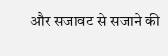और सजावट से सजाने की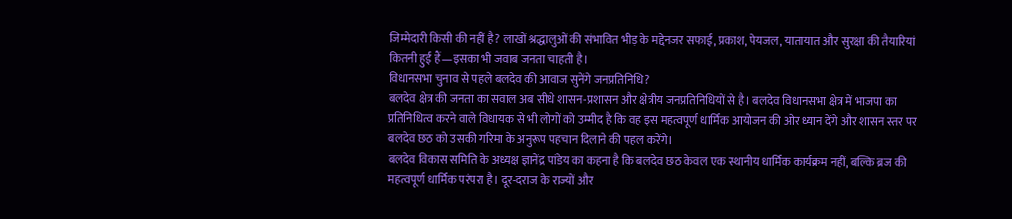जिम्मेदारी किसी की नहीं है? लाखों श्रद्धालुओं की संभावित भीड़ के मद्देनजर सफाई, प्रकाश, पेयजल, यातायात और सुरक्षा की तैयारियां कितनी हुई हैं—इसका भी जवाब जनता चाहती है।
विधानसभा चुनाव से पहले बलदेव की आवाज सुनेंगे जनप्रतिनिधि?
बलदेव क्षेत्र की जनता का सवाल अब सीधे शासन-प्रशासन और क्षेत्रीय जनप्रतिनिधियों से है। बलदेव विधानसभा क्षेत्र में भाजपा का प्रतिनिधित्व करने वाले विधायक से भी लोगों को उम्मीद है कि वह इस महत्वपूर्ण धार्मिक आयोजन की ओर ध्यान देंगे और शासन स्तर पर बलदेव छठ को उसकी गरिमा के अनुरूप पहचान दिलाने की पहल करेंगे।
बलदेव विकास समिति के अध्यक्ष ज्ञानेंद्र पांडेय का कहना है कि बलदेव छठ केवल एक स्थानीय धार्मिक कार्यक्रम नहीं, बल्कि ब्रज की महत्वपूर्ण धार्मिक परंपरा है। दूर-दराज के राज्यों और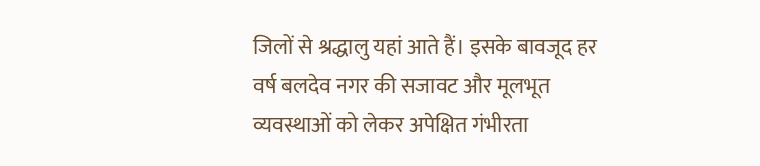जिलों से श्रद्धालु यहां आते हैं। इसके बावजूद हर वर्ष बलदेव नगर की सजावट और मूलभूत व्यवस्थाओं को लेकर अपेक्षित गंभीरता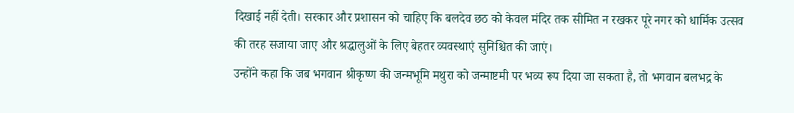दिखाई नहीं देती। सरकार और प्रशासन को चाहिए कि बलदेव छठ को केवल मंदिर तक सीमित न रखकर पूरे नगर को धार्मिक उत्सव की तरह सजाया जाए और श्रद्धालुओं के लिए बेहतर व्यवस्थाएं सुनिश्चित की जाएं।
उन्होंने कहा कि जब भगवान श्रीकृष्ण की जन्मभूमि मथुरा को जन्माष्टमी पर भव्य रूप दिया जा सकता है, तो भगवान बलभद्र के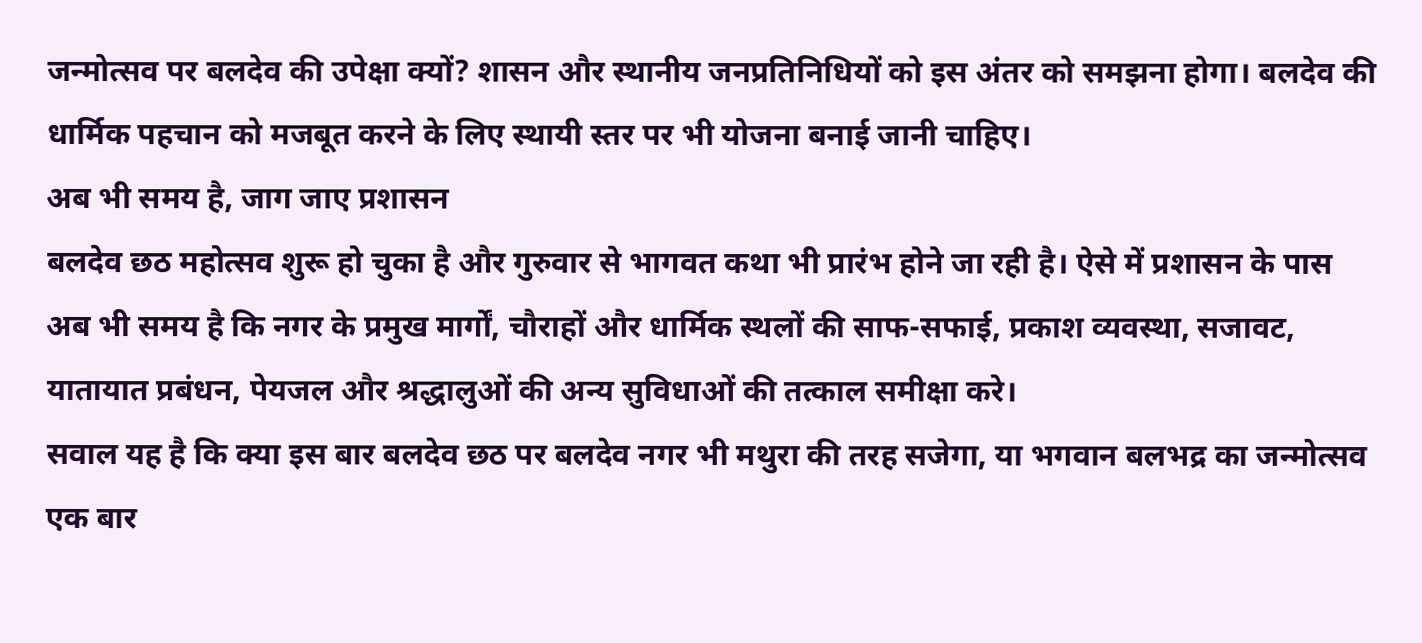जन्मोत्सव पर बलदेव की उपेक्षा क्यों? शासन और स्थानीय जनप्रतिनिधियों को इस अंतर को समझना होगा। बलदेव की धार्मिक पहचान को मजबूत करने के लिए स्थायी स्तर पर भी योजना बनाई जानी चाहिए।
अब भी समय है, जाग जाए प्रशासन
बलदेव छठ महोत्सव शुरू हो चुका है और गुरुवार से भागवत कथा भी प्रारंभ होने जा रही है। ऐसे में प्रशासन के पास अब भी समय है कि नगर के प्रमुख मार्गों, चौराहों और धार्मिक स्थलों की साफ-सफाई, प्रकाश व्यवस्था, सजावट, यातायात प्रबंधन, पेयजल और श्रद्धालुओं की अन्य सुविधाओं की तत्काल समीक्षा करे।
सवाल यह है कि क्या इस बार बलदेव छठ पर बलदेव नगर भी मथुरा की तरह सजेगा, या भगवान बलभद्र का जन्मोत्सव एक बार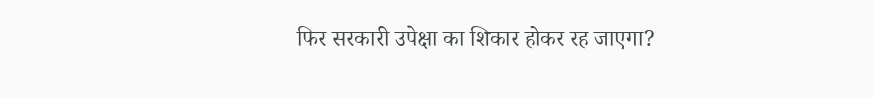फिर सरकारी उपेक्षा का शिकार होकर रह जाएगा?